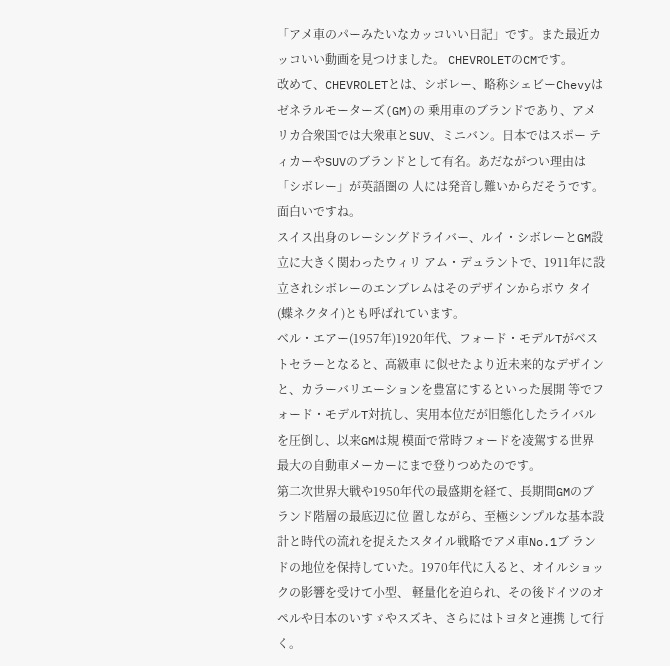「アメ車のパーみたいなカッコいい日記」です。また最近カッコいい動画を見つけました。 CHEVROLETのCMです。
改めて、CHEVROLETとは、シボレー、略称シェビーChevyはゼネラルモーターズ(GM)の 乗用車のブランドであり、アメリカ合衆国では大衆車とSUV、ミニバン。日本ではスポー ティカーやSUVのブランドとして有名。あだながつい理由は「シボレー」が英語圏の 人には発音し難いからだそうです。面白いですね。
スイス出身のレーシングドライバー、ルイ・シボレーとGM設立に大きく関わったウィリ アム・デュラントで、1911年に設立されシボレーのエンブレムはそのデザインからボウ タイ(蝶ネクタイ)とも呼ばれています。
ベル・エアー(1957年)1920年代、フォード・モデルTがベストセラーとなると、高級車 に似せたより近未来的なデザインと、カラーバリエーションを豊富にするといった展開 等でフォード・モデルT対抗し、実用本位だが旧態化したライバルを圧倒し、以来GMは規 模面で常時フォードを凌駕する世界最大の自動車メーカーにまで登りつめたのです。
第二次世界大戦や1950年代の最盛期を経て、長期間GMのブランド階層の最底辺に位 置しながら、至極シンプルな基本設計と時代の流れを捉えたスタイル戦略でアメ車No.1ブ ランドの地位を保持していた。1970年代に入ると、オイルショックの影響を受けて小型、 軽量化を迫られ、その後ドイツのオペルや日本のいすゞやスズキ、さらにはトヨタと連携 して行く。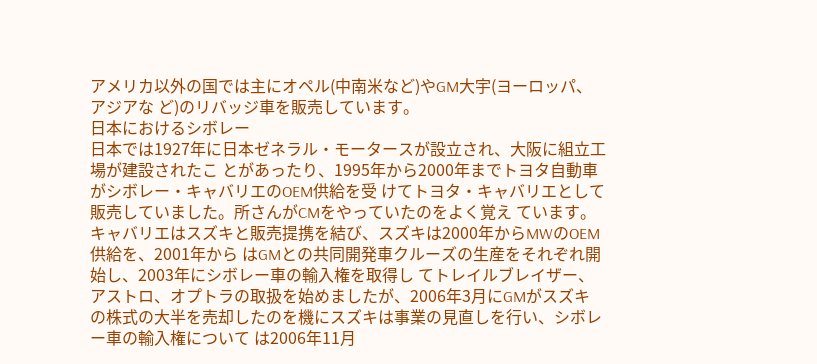アメリカ以外の国では主にオペル(中南米など)やGM大宇(ヨーロッパ、アジアな ど)のリバッジ車を販売しています。
日本におけるシボレー
日本では1927年に日本ゼネラル・モータースが設立され、大阪に組立工場が建設されたこ とがあったり、1995年から2000年までトヨタ自動車がシボレー・キャバリエのOEM供給を受 けてトヨタ・キャバリエとして販売していました。所さんがCMをやっていたのをよく覚え ています。
キャバリエはスズキと販売提携を結び、スズキは2000年からMWのOEM供給を、2001年から はGMとの共同開発車クルーズの生産をそれぞれ開始し、2003年にシボレー車の輸入権を取得し てトレイルブレイザー、アストロ、オプトラの取扱を始めましたが、2006年3月にGMがスズキ の株式の大半を売却したのを機にスズキは事業の見直しを行い、シボレー車の輸入権について は2006年11月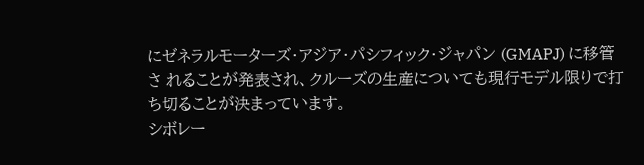にゼネラルモーターズ・アジア・パシフィック・ジャパン (GMAPJ) に移管さ れることが発表され、クルーズの生産についても現行モデル限りで打ち切ることが決まっています。
シボレー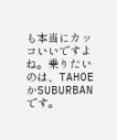も本当にカッコいいですよね。乗りたいのは、TAHOEかSUBURBANです。